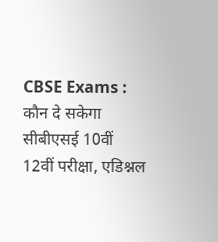CBSE Exams : कौन दे सकेगा सीबीएसई 10वीं 12वीं परीक्षा, एडिश्नल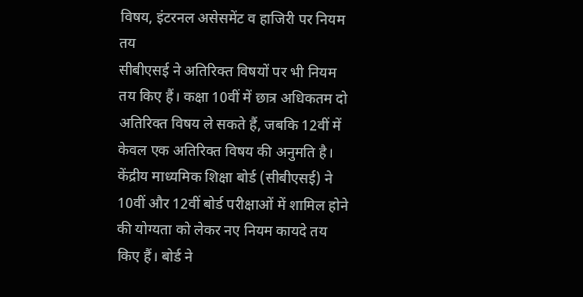विषय, इंटरनल असेसमेंट व हाजिरी पर नियम तय
सीबीएसई ने अतिरिक्त विषयों पर भी नियम तय किए हैं। कक्षा 10वीं में छात्र अधिकतम दो अतिरिक्त विषय ले सकते हैं, जबकि 12वीं में केवल एक अतिरिक्त विषय की अनुमति है।
केंद्रीय माध्यमिक शिक्षा बोर्ड (सीबीएसई) ने 10वीं और 12वीं बोर्ड परीक्षाओं में शामिल होने की योग्यता को लेकर नए नियम कायदे तय किए हैं। बोर्ड ने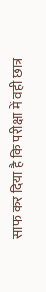साफ कर दिया है कि परीक्षा में वही छात्र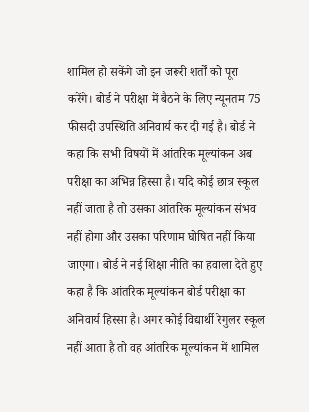शामिल हो सकेंगे जो इन जरूरी शर्तों को पूरा करेंगे। बोर्ड ने परीक्षा में बैठने के लिए न्यूनतम 75 फीसदी उपस्थिति अनिवार्य कर दी गई है। बोर्ड ने कहा कि सभी विषयों में आंतरिक मूल्यांकन अब परीक्षा का अभिन्न हिस्सा है। यदि कोई छात्र स्कूल नहीं जाता है तो उसका आंतरिक मूल्यांकन संभव नहीं होगा और उसका परिणाम घोषित नहीं किया जाएगा। बोर्ड ने नई शिक्षा नीति का हवाला देते हुए कहा है कि आंतरिक मूल्यांकन बोर्ड परीक्षा का अनिवार्य हिस्सा है। अगर कोई विद्यार्थी रेगुलर स्कूल नहीं आता है तो वह आंतरिक मूल्यांकन में शामिल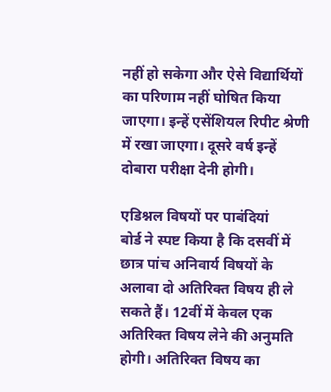नहीं हो सकेगा और ऐसे विद्यार्थियों का परिणाम नहीं घोषित किया जाएगा। इन्हें एसेंशियल रिपीट श्रेणी में रखा जाएगा। दूसरे वर्ष इन्हें दोबारा परीक्षा देनी होगी।

एडिश्नल विषयों पर पाबंदियां
बोर्ड ने स्पष्ट किया है कि दसवीं में छात्र पांच अनिवार्य विषयों के अलावा दो अतिरिक्त विषय ही ले सकते हैं। 12वीं में केवल एक अतिरिक्त विषय लेने की अनुमति होगी। अतिरिक्त विषय का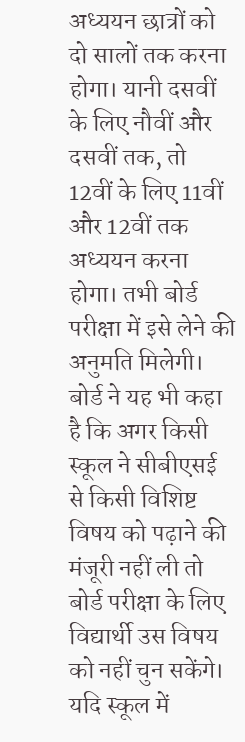अध्ययन छात्रों को दो सालों तक करना होगा। यानी दसवीं के लिए नौवीं और दसवीं तक, तो 12वीं के लिए 11वीं और 12वीं तक अध्ययन करना होगा। तभी बोर्ड परीक्षा में इसे लेने की अनुमति मिलेगी। बोर्ड ने यह भी कहा है कि अगर किसी स्कूल ने सीबीएसई से किसी विशिष्ट विषय को पढ़ाने की मंजूरी नहीं ली तो बोर्ड परीक्षा के लिए विद्यार्थी उस विषय को नहीं चुन सकेंगे।
यदि स्कूल में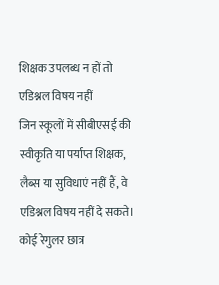शिक्षक उपलब्ध न हों तो एडिश्नल विषय नहीं
जिन स्कूलों में सीबीएसई की स्वीकृति या पर्याप्त शिक्षक, लैब्स या सुविधाएं नहीं हैं, वे एडिश्नल विषय नहीं दे सकते। कोई रेगुलर छात्र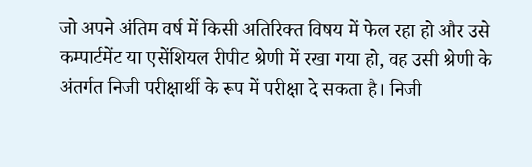जो अपने अंतिम वर्ष में किसी अतिरिक्त विषय में फेल रहा हो और उसे कम्पार्टमेंट या एसेंशियल रीपीट श्रेणी में रखा गया हो, वह उसी श्रेणी के अंतर्गत निजी परीक्षार्थी के रूप में परीक्षा दे सकता है। निजी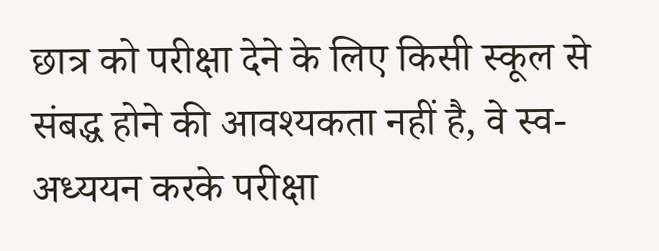छात्र को परीक्षा देने के लिए किसी स्कूल से संबद्ध होने की आवश्यकता नहीं है, वे स्व-अध्ययन करके परीक्षा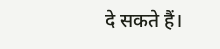दे सकते हैं।